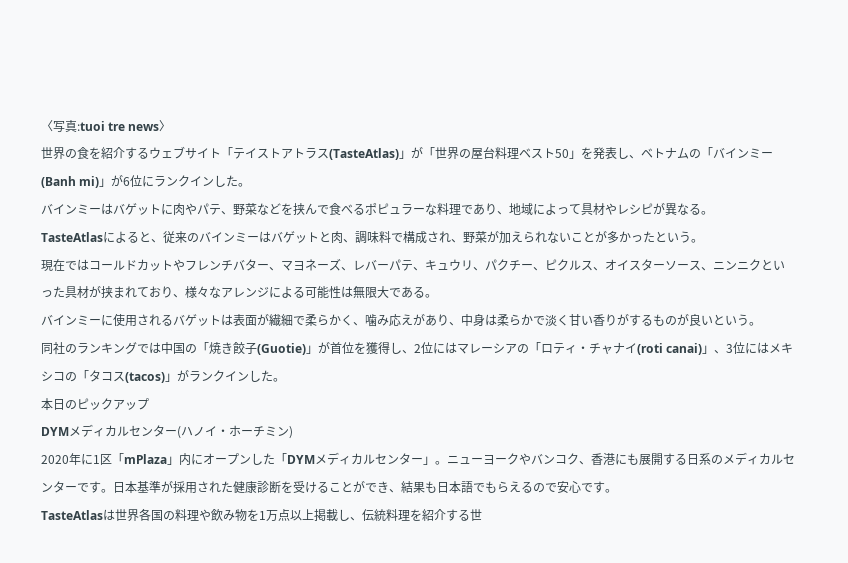〈写真:tuoi tre news〉
世界の食を紹介するウェブサイト「テイストアトラス(TasteAtlas)」が「世界の屋台料理ベスト50」を発表し、ベトナムの「バインミー(Banh mi)」が6位にランクインした。
バインミーはバゲットに肉やパテ、野菜などを挟んで食べるポピュラーな料理であり、地域によって具材やレシピが異なる。
TasteAtlasによると、従来のバインミーはバゲットと肉、調味料で構成され、野菜が加えられないことが多かったという。
現在ではコールドカットやフレンチバター、マヨネーズ、レバーパテ、キュウリ、パクチー、ピクルス、オイスターソース、ニンニクといった具材が挟まれており、様々なアレンジによる可能性は無限大である。
バインミーに使用されるバゲットは表面が繊細で柔らかく、噛み応えがあり、中身は柔らかで淡く甘い香りがするものが良いという。
同社のランキングでは中国の「焼き餃子(Guotie)」が首位を獲得し、2位にはマレーシアの「ロティ・チャナイ(roti canai)」、3位にはメキシコの「タコス(tacos)」がランクインした。
本日のピックアップ
DYMメディカルセンター(ハノイ・ホーチミン)
2020年に1区「mPlaza」内にオープンした「DYMメディカルセンター」。ニューヨークやバンコク、香港にも展開する日系のメディカルセンターです。日本基準が採用された健康診断を受けることができ、結果も日本語でもらえるので安心です。
TasteAtlasは世界各国の料理や飲み物を1万点以上掲載し、伝統料理を紹介する世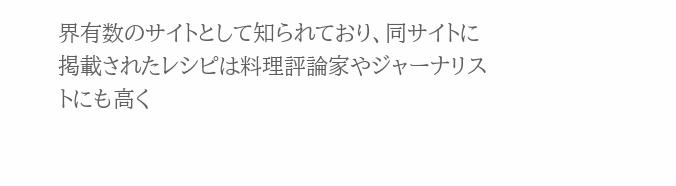界有数のサイトとして知られており、同サイトに掲載されたレシピは料理評論家やジャーナリストにも高く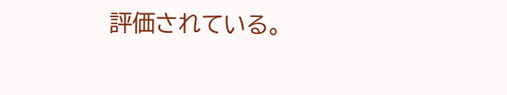評価されている。